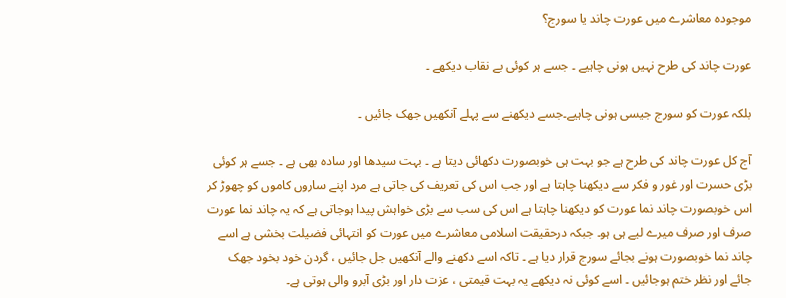موجودہ معاشرے میں عورت چاند یا سورج؟

عورت چاند کی طرح نہیں ہونی چاہیے ۔ جسے ہر کوئی بے نقاب دیکھے ۔

بلکہ عورت کو سورج جیسی ہونی چاہیے۔جسے دیکھنے سے پہلے آنکھیں جھک جائیں ۔

آج کل عورت چاند کی طرح ہے جو بہت ہی خوبصورت دکھائی دیتا ہے ۔ بہت سیدھا اور سادہ بھی ہے ۔ جسے ہر کوئی بڑی حسرت اور غور و فکر سے دیکھنا چاہتا ہے اور جب اس کی تعریف کی جاتی ہے مرد اپنے ساروں کاموں کو چھوڑ کر اس خوبصورت چاند نما عورت کو دیکھنا چاہتا ہے اس کی سب سے بڑی خواہش پیدا ہوجاتی ہے کہ یہ چاند نما عورت صرف اور صرف میرے لیے ہی ہو۔ جبکہ درحقیقت اسلامی معاشرے میں عورت کو انتہائی فضیلت بخشی ہے اسے چاند نما خوبصورت ہونے بجائے سورج قرار دیا ہے ۔ تاکہ اسے دکھنے والے آنکھیں جل جائیں ، گردن خود بخود جھک جائے اور نظر ختم ہوجائیں ۔ اسے کوئی نہ دیکھے یہ بہت قیمتی ، عزت دار اور بڑی آبرو والی ہوتی ہے۔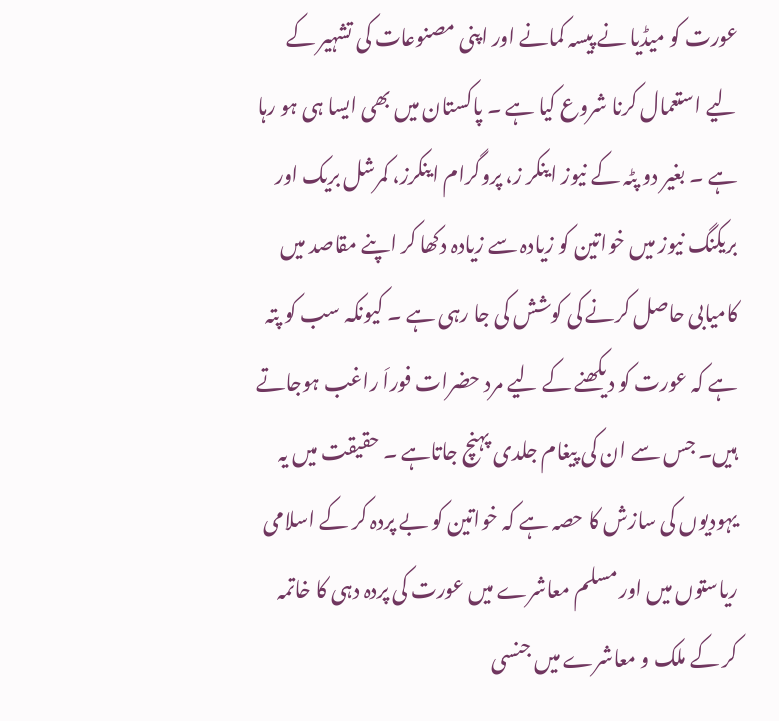عورت کو میڈیا نے پیسہ کمانے اور اپنی مصنوعات کی تشہیر کے لیے استعمال کرنا شروع کیا ہے ۔ پاکستان میں بھی ایسا ہی ہو رہا ہے ۔ بغیر دو پٹہ کے نیوز اینکر ز، پروگرام اینکرز، کمرشل بریک اور بریکنگ نیوز میں خواتین کو زیادہ سے زیادہ دکھا کر اپنے مقاصد میں کامیابی حاصل کرنے کی کوشش کی جا رہی ہے ۔ کیونکہ سب کو پتہ ہے کہ عورت کو دیکھنے کے لیے مرد حضرات فوراَ راغب ہوجاتے ہیں۔ جس سے ان کی پیغام جلدی پہنچ جاتاہے ۔ حقیقت میں یہ یہودیوں کی سازش کا حصہ ہے کہ خواتین کو بے پردہ کر کے اسلامی ریاستوں میں اور مسلم معاشرے میں عورت کی پردہ دہی کا خاتمہ کر کے ملک و معاشرے میں جنسی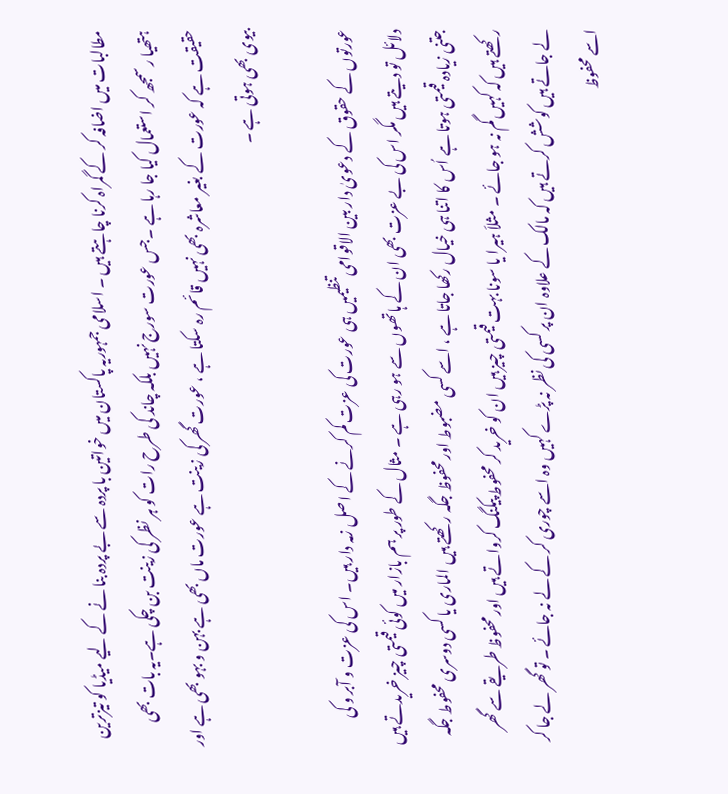مطالبات میں اضافہ کر کے گمراہ کرنا چاہتے ہیں ۔ اسلامی جمہوریہ پاکستان میں خواتین با پردہ سے بے پردہ بنا نے کے لیے میڈیا کو تیزترین ہتھیا ر سمجھ کر استعمال کیا جا رہا ہے ۔جس عورت سورج نہیں بلکہ چاند کی طرح رات کو ہر نظر کی زینت بن چکی ہے۔یہ بات بھی حقیقت ہے کہ عورت کے بغیر معاشرہ بھی نہیں قائم رہ سکتا ہے ، عورت گھر کی زینت ہے عورت ماں بھی ہے بہن و بہو بھی ہے اور بیوی بھی ہوتی ہے ۔

عورتوں کے حقوق کے دعویٰ دار بین الاقوامی تنظیمیں ہی عورت کی عزت کم کرنے کے اصل زمہ دار ہیں۔ اس کی عزت و آبر و کی دلائل تو دیتے ہیں مگر اس کی بے عزت بھی ان کے ہاتھوں سے ہو رہی ہے ۔ مثال کے طور پر ہم بازار میں کوئی قیمتی چیز خریدتے ہیں جتنی زیادہ قیمتی ہوتا ہے اُس کا اتنا ہی خیال رکھا جاتا ہے ، اسے کسی مضبوط اور محفوظ جگہ رکھتے ہیں الماری یا کسی دوسری محفوط جگہ رکھتے ہیں کہ کہیں گم نہ ہو جائے ۔ مثلاَ ہیرا یا سونا بہت قیمتی چیز ہیں ان کو خرید کر محفوط پیکنگ کرواتے ہیں اور محفوظ طریقے سے گھر لے جاتے ہیں کوشش کرتے ہیں کہ مالک کے علاوہ ان پر کسی کی نظر نہ پڑے کہیں وہ اسے چوری کر کے لے نہ جائے ۔ تو گھر لے جا کر اسے محفوظ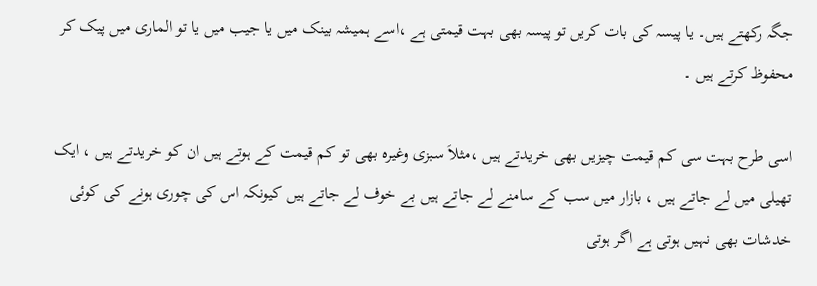جگہ رکھتے ہیں۔ یا پیسہ کی بات کریں تو پیسہ بھی بہت قیمتی ہے ،اسے ہمیشہ بینک میں یا جیب میں یا تو الماری میں پیک کر محفوظ کرتے ہیں ۔

اسی طرح بہت سی کم قیمت چیزیں بھی خریدتے ہیں ،مثلاَ سبزی وغیرہ بھی تو کم قیمت کے ہوتے ہیں ان کو خریدتے ہیں ، ایک تھیلی میں لے جاتے ہیں ، بازار میں سب کے سامنے لے جاتے ہیں بے خوف لے جاتے ہیں کیونکہ اس کی چوری ہونے کی کوئی خدشات بھی نہیں ہوتی ہے اگر ہوتی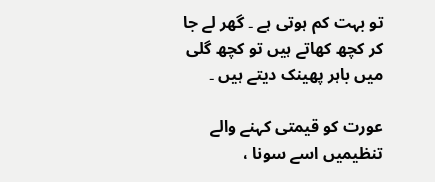تو بہت کم ہوتی ہے ۔ گھر لے جا کر کچھ کھاتے ہیں تو کچھ گلی میں باہر پھینک دیتے ہیں ۔

عورت کو قیمتی کہنے والے تنظیمیں اسے سونا ،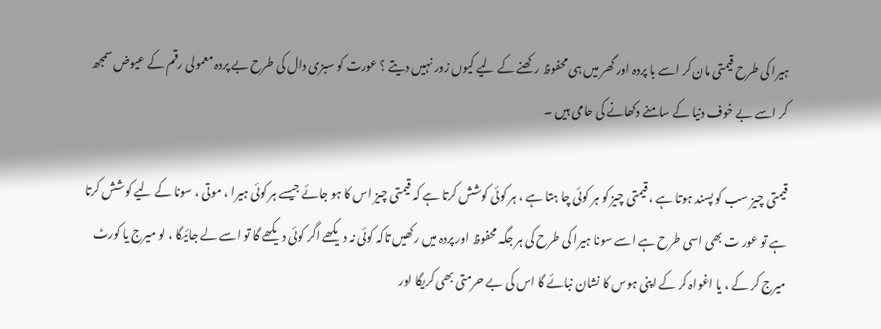ہیرا کی طرح قیمتی مان کر اسے با پردہ اور گھر میں ہی محفوظ رکھنے کے لیے کیوں زور نہیں دیتے ؟ عورت کو سبزی دال کی طرح بے پردہ معمولی رقم کے عیوض سمجھ کر اسے بے خوف دنیا کے سامنے دکھانے کی حامی ہیں ۔

قیمتی چیز سب کو پسند ہوتا ہے ، قیمتی چیز کو ہر کوئی چا ہتا ہے ، ہر کوئی کوشش کرتا ہے کہ قیمتی چیز اس کا ہو جائے جیسے ہر کوئی ہیرا ، موتی ، سونا کے لیے کوشش کرتا ہے تو عور ت بھی اسی طرح ہے اسے سونا ہیرا کی طرح کی ہر جگہ محفوظ اور پردہ میں رکھیں تاکہ کوئی نہ دیکھے اگر کوئی دیکھے گا تو اسے لے جائیگا ، لو میرج یا کورٹ میرج کر کے ، یا اغواہ کر کے اپنی ہوس کا نشان نبائے گا اس کی بے حرمتی بھی کریگا اور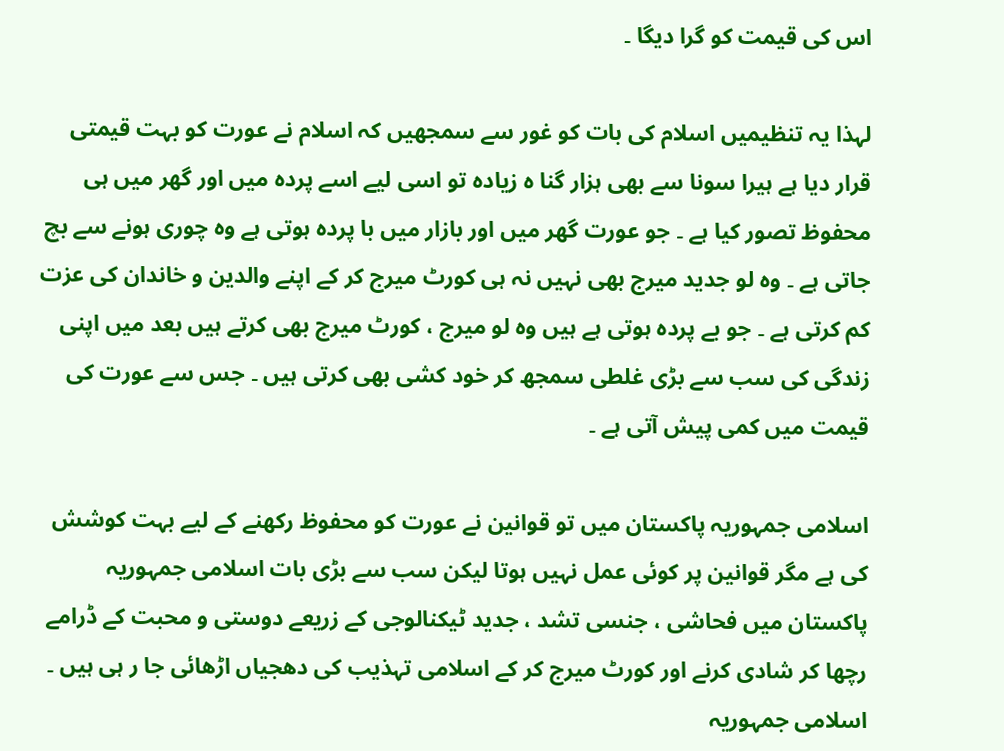اس کی قیمت کو گرا دیگا ۔

لہذا یہ تنظیمیں اسلام کی بات کو غور سے سمجھیں کہ اسلام نے عورت کو بہت قیمتی قرار دیا ہے ہیرا سونا سے بھی ہزار گنا ہ زیادہ تو اسی لیے اسے پردہ میں اور گھر میں ہی محفوظ تصور کیا ہے ۔ جو عورت گھر میں اور بازار میں با پردہ ہوتی ہے وہ چوری ہونے سے بچ جاتی ہے ۔ وہ لو جدید میرج بھی نہیں نہ ہی کورٹ میرج کر کے اپنے والدین و خاندان کی عزت کم کرتی ہے ۔ جو بے پردہ ہوتی ہے ہیں وہ لو میرج ، کورٹ میرج بھی کرتے ہیں بعد میں اپنی زندگی کی سب سے بڑی غلطی سمجھ کر خود کشی بھی کرتی ہیں ۔ جس سے عورت کی قیمت میں کمی پیش آتی ہے ۔

اسلامی جمہوریہ پاکستان میں تو قوانین نے عورت کو محفوظ رکھنے کے لیے بہت کوشش کی ہے مگر قوانین پر کوئی عمل نہیں ہوتا لیکن سب سے بڑی بات اسلامی جمہوریہ پاکستان میں فحاشی ، جنسی تشد ، جدید ٹیکنالوجی کے زریعے دوستی و محبت کے ڈرامے رچھا کر شادی کرنے اور کورٹ میرج کر کے اسلامی تہذیب کی دھجیاں اڑھائی جا ر ہی ہیں ۔ اسلامی جمہوریہ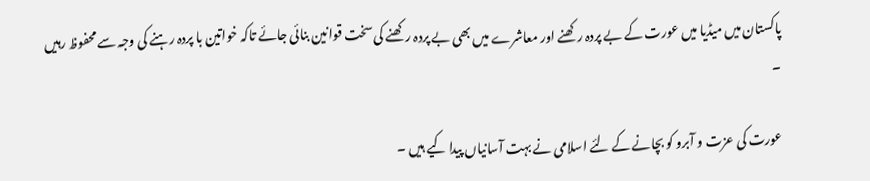پاکستان میں میڈیا میں عورت کے بے پردہ رکھنے اور معاشرے میں بھی بے پردہ رکھنے کی سخت قوانین بنائی جائے تاکہ خواتین با پردہ رہنے کی وجہ سے محفوظ رہیں ۔

عورت کی عزت و آبرو کو بچانے کے لئے اسلامی نے بہت آسانیاں پیدا کیے ہیں ۔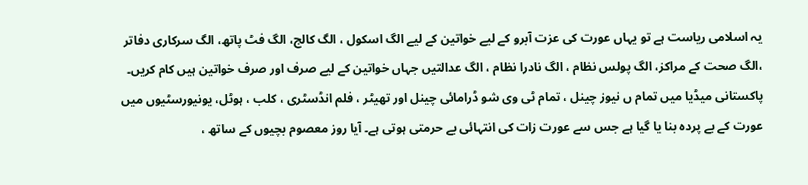یہ اسلامی ریاست ہے تو یہاں عورت کی عزت آبرو کے لیے خواتین کے لیے الگ اسکول ، الگ کالج، الگ فٹ پاتھ، الگ سرکاری دفاتر ،الگ صحت کے مراکز، الگ پولس نظام ، الگ نادرا نظام ، الگ عدالتیں جہاں خواتین کے لیے صرف اور صرف خواتین ہیں کام کریں۔ پاکستانی میڈیا میں تمام ں نیوز چینل ، تمام ٹی وی شو ڈرامائی چینل اور تھیٹر ، فلم انڈسٹری ، کلب ، ہوٹل، یونیورسٹیوں میں عورت کے بے پردہ بنا یا گیا ہے جس سے عورت زات کی انتہائی بے حرمتی ہوتی ہے۔ آیا روز معصوم بچیوں کے ساتھ ،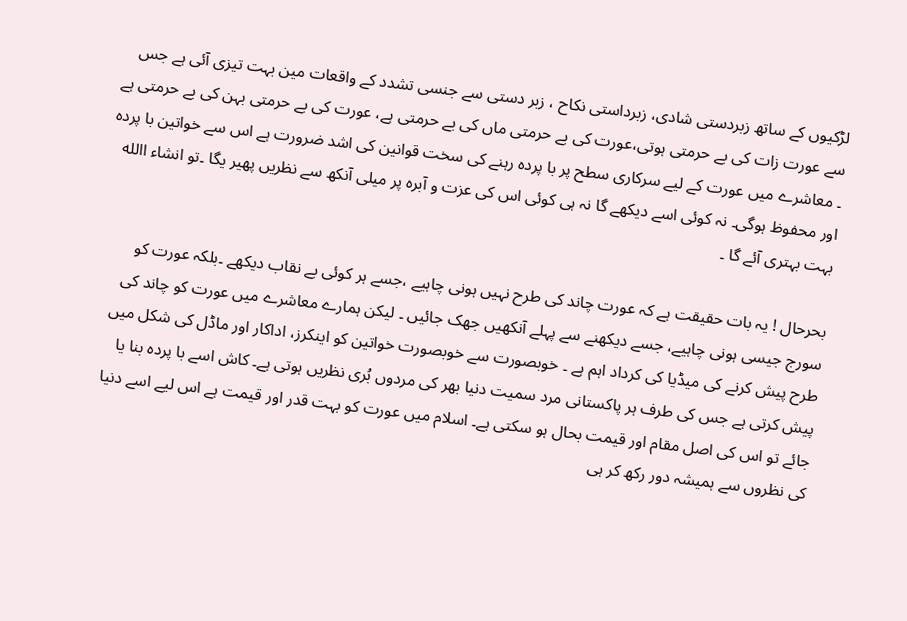لڑکیوں کے ساتھ زبردستی شادی، زبرداستی نکاح ، زبر دستی سے جنسی تشدد کے واقعات مین بہت تیزی آئی ہے جس سے عورت زات کی بے حرمتی ہوتی،عورت کی بے حرمتی ماں کی بے حرمتی ہے، عورت کی بے حرمتی بہن کی بے حرمتی ہے ۔ معاشرے میں عورت کے لیے سرکاری سطح پر با پردہ رہنے کی سخت قوانین کی اشد ضرورت ہے اس سے خواتین با پردہ اور محفوظ ہوگی۔ نہ کوئی اسے دیکھے گا نہ ہی کوئی اس کی عزت و آبرہ پر میلی آنکھ سے نظریں پھیر یگا ۔تو انشاء االله بہت بہتری آئے گا ۔

بحرحال ! یہ بات حقیقت ہے کہ عورت چاند کی طرح نہیں ہونی چاہیے ،جسے ہر کوئی بے نقاب دیکھے ۔بلکہ عورت کو سورج جیسی ہونی چاہیے، جسے دیکھنے سے پہلے آنکھیں جھک جائیں ۔ لیکن ہمارے معاشرے میں عورت کو چاند کی طرح پیش کرنے کی میڈیا کی کرداد اہم ہے ۔ خوبصورت سے خوبصورت خواتین کو اینکرز، اداکار اور ماڈل کی شکل میں پیش کرتی ہے جس کی طرف ہر پاکستانی مرد سمیت دنیا بھر کی مردوں بُری نظریں ہوتی ہے۔ کاش اسے با پردہ بنا یا جائے تو اس کی اصل مقام اور قیمت بحال ہو سکتی ہے۔ اسلام میں عورت کو بہت قدر اور قیمت ہے اس لیے اسے دنیا کی نظروں سے ہمیشہ دور رکھ کر ہی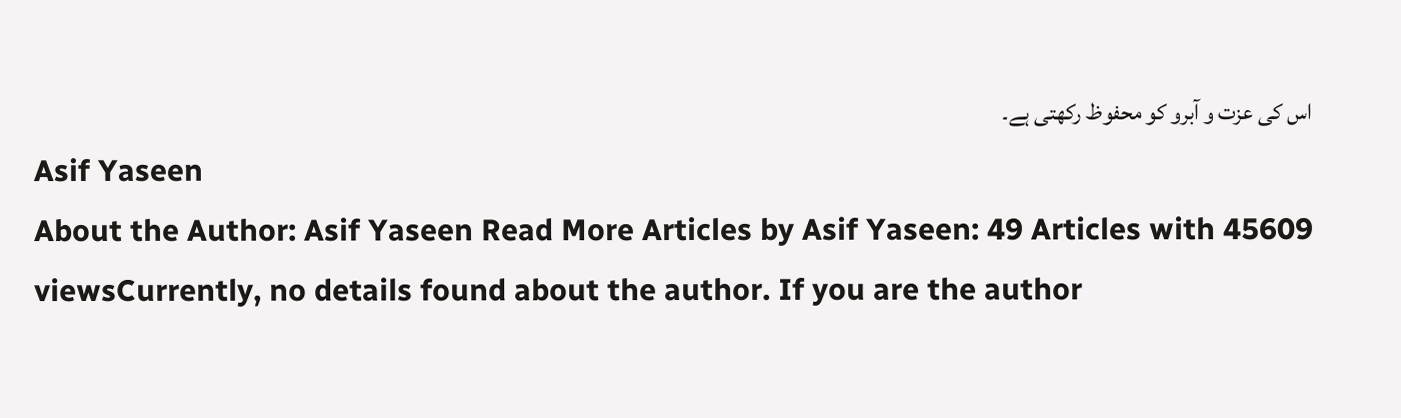اس کی عزت و آبرو کو محفوظ رکھتی ہے۔
Asif Yaseen
About the Author: Asif Yaseen Read More Articles by Asif Yaseen: 49 Articles with 45609 viewsCurrently, no details found about the author. If you are the author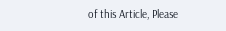of this Article, Please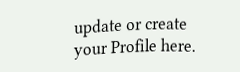update or create your Profile here.